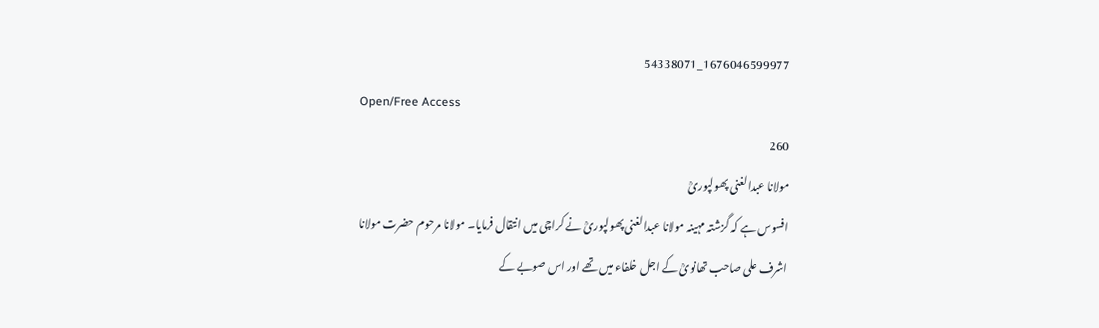1676046599977_54338071
Open/Free Access
260
مولانا عبدالغنی پھولپوریؒ
افسوس ہے کہ گزشتہ مہینہ مولانا عبدالغنی پھولپوریؒ نے کراچی میں انتقال فرمایا۔ مولانا مرحوم حضرت مولانا اشرف علی صاحب تھانویؒ کے اجل خلفاء میں تھے اور اس صوبے کے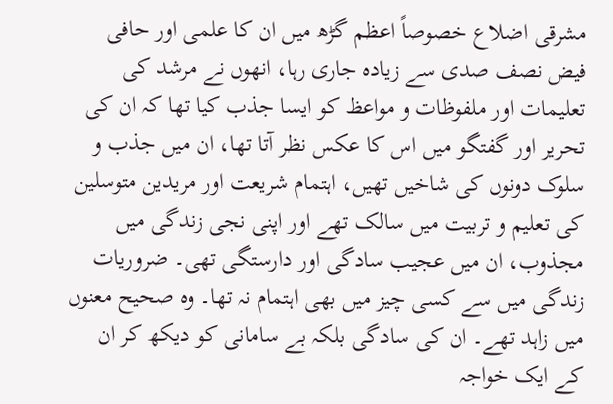مشرقی اضلاع خصوصاً اعظم گڑھ میں ان کا علمی اور حافی فیض نصف صدی سے زیادہ جاری رہا، انھوں نے مرشد کی تعلیمات اور ملفوظات و مواعظ کو ایسا جذب کیا تھا کہ ان کی تحریر اور گفتگو میں اس کا عکس نظر آتا تھا، ان میں جذب و سلوک دونوں کی شاخیں تھیں، اہتمام شریعت اور مریدین متوسلین کی تعلیم و تربیت میں سالک تھے اور اپنی نجی زندگی میں مجذوب، ان میں عجیب سادگی اور دارستگی تھی۔ ضروریات زندگی میں سے کسی چیز میں بھی اہتمام نہ تھا۔ وہ صحیح معنوں میں زاہد تھے۔ ان کی سادگی بلکہ بے سامانی کو دیکھ کر ان کے ایک خواجہ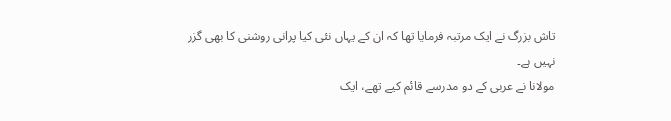تاش بزرگ نے ایک مرتبہ فرمایا تھا کہ ان کے یہاں نئی کیا پرانی روشنی کا بھی گزر نہیں ہے۔
مولانا نے عربی کے دو مدرسے قائم کیے تھے، ایک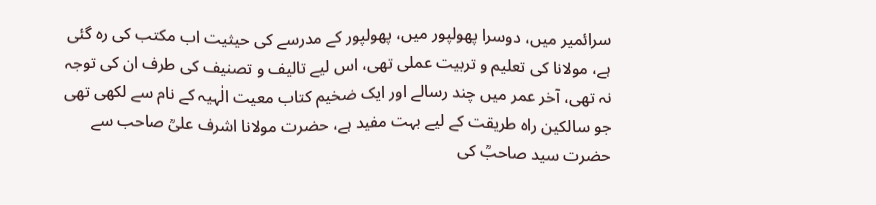سرائمیر میں، دوسرا پھولپور میں، پھولپور کے مدرسے کی حیثیت اب مکتب کی رہ گئی ہے، مولانا کی تعلیم و تربیت عملی تھی، اس لیے تالیف و تصنیف کی طرف ان کی توجہ نہ تھی، آخر عمر میں چند رسالے اور ایک ضخیم کتاب معیت الٰہیہ کے نام سے لکھی تھی جو سالکین راہ طریقت کے لیے بہت مفید ہے، حضرت مولانا اشرف علیؒ صاحب سے حضرت سید صاحبؒ کی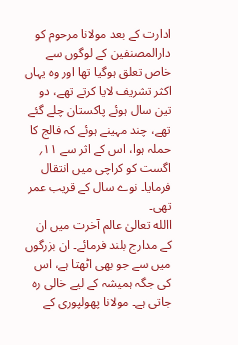ادارت کے بعد مولانا مرحوم کو دارالمصنفین کے لوگوں سے خاص تعلق ہوگیا تھا اور وہ یہاں اکثر تشریف لایا کرتے تھے، دو تین سال ہوئے پاکستان چلے گئے تھے، چند مہینے ہوئے کہ فالج کا حملہ ہوا، اس کے اثر سے ۱۱؍ اگست کو کراچی میں انتقال فرمایا۔ نوے سال کے قریب عمر تھی۔
االله تعالیٰ عالم آخرت میں ان کے مدارج بلند فرمائے۔ ان بزرگوں میں سے جو بھی اٹھتا ہے، اس کی جگہ ہمیشہ کے لیے خالی رہ جاتی ہے۔ مولانا پھولپوری کے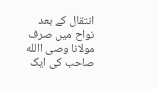انتقال کے بعد نواح میں صرف مولانا وصی االله صاحب کی ایک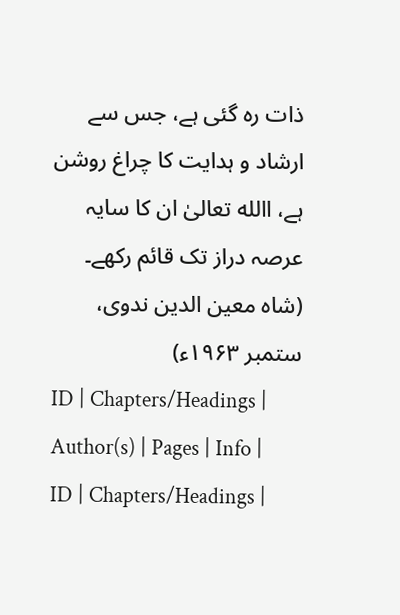ذات رہ گئی ہے، جس سے ارشاد و ہدایت کا چراغ روشن ہے، االله تعالیٰ ان کا سایہ عرصہ دراز تک قائم رکھے۔
(شاہ معین الدین ندوی، ستمبر ۱۹۶۳ء)
ID | Chapters/Headings | Author(s) | Pages | Info |
ID | Chapters/Headings |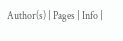Author(s) | Pages | Info |